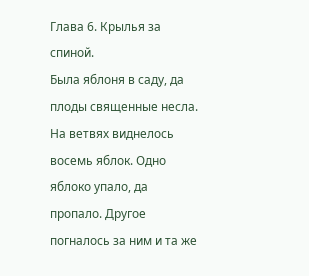Глава 6. Крылья за спиной.
Была яблоня в саду, да плоды священные несла. На ветвях виднелось восемь яблок. Одно яблоко упало, да пропало. Другое погналось за ним и та же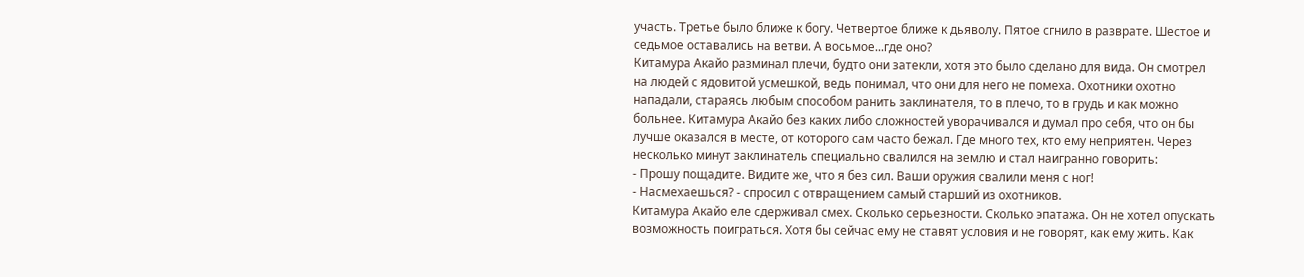участь. Третье было ближе к богу. Четвертое ближе к дьяволу. Пятое сгнило в разврате. Шестое и седьмое оставались на ветви. А восьмое...где оно?
Китамура Акайо разминал плечи, будто они затекли, хотя это было сделано для вида. Он смотрел на людей с ядовитой усмешкой, ведь понимал, что они для него не помеха. Охотники охотно нападали, стараясь любым способом ранить заклинателя, то в плечо, то в грудь и как можно больнее. Китамура Акайо без каких либо сложностей уворачивался и думал про себя, что он бы лучше оказался в месте, от которого сам часто бежал. Где много тех, кто ему неприятен. Через несколько минут заклинатель специально свалился на землю и стал наигранно говорить:
- Прошу пощадите. Видите же¸ что я без сил. Ваши оружия свалили меня с ног!
- Насмехаешься? - спросил с отвращением самый старший из охотников.
Китамура Акайо еле сдерживал смех. Сколько серьезности. Сколько эпатажа. Он не хотел опускать возможность поиграться. Хотя бы сейчас ему не ставят условия и не говорят, как ему жить. Как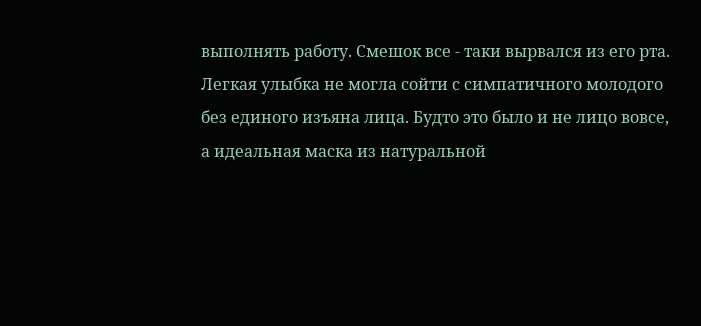выполнять работу. Смешок все - таки вырвался из его рта. Легкая улыбка не могла сойти с симпатичного молодого без единого изъяна лица. Будто это было и не лицо вовсе, а идеальная маска из натуральной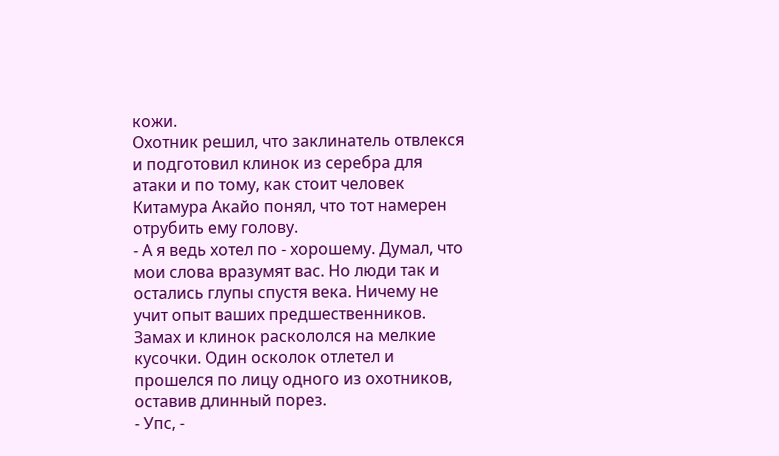кожи.
Охотник решил, что заклинатель отвлекся и подготовил клинок из серебра для атаки и по тому, как стоит человек Китамура Акайо понял, что тот намерен отрубить ему голову.
- А я ведь хотел по - хорошему. Думал, что мои слова вразумят вас. Но люди так и остались глупы спустя века. Ничему не учит опыт ваших предшественников.
Замах и клинок раскололся на мелкие кусочки. Один осколок отлетел и прошелся по лицу одного из охотников, оставив длинный порез.
- Упс, -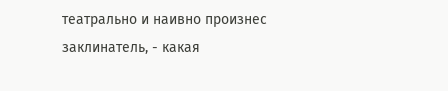театрально и наивно произнес заклинатель, - какая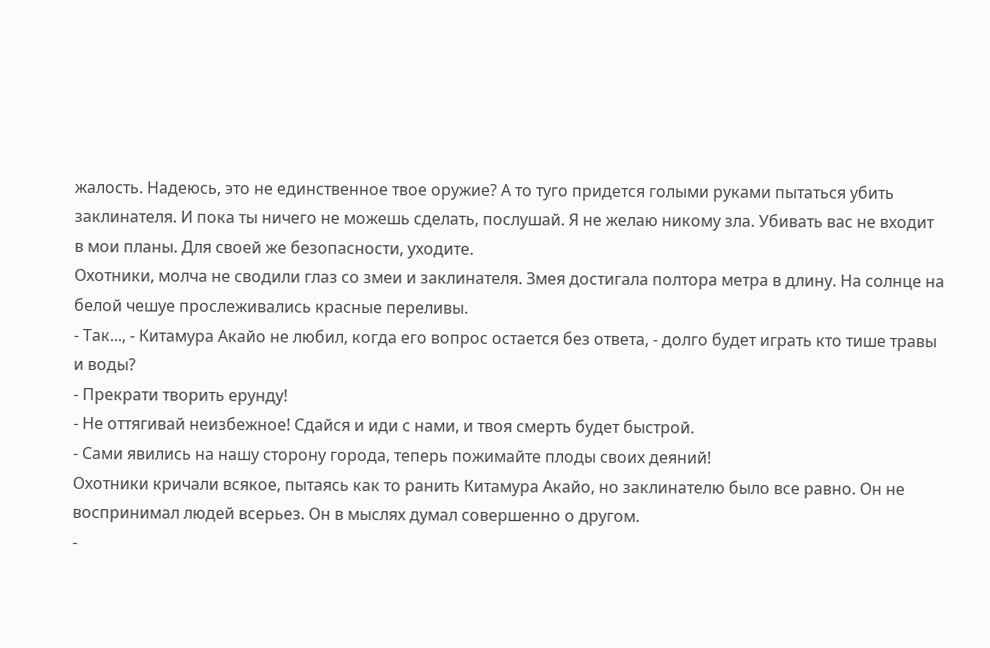жалость. Надеюсь, это не единственное твое оружие? А то туго придется голыми руками пытаться убить заклинателя. И пока ты ничего не можешь сделать, послушай. Я не желаю никому зла. Убивать вас не входит в мои планы. Для своей же безопасности, уходите.
Охотники, молча не сводили глаз со змеи и заклинателя. Змея достигала полтора метра в длину. На солнце на белой чешуе прослеживались красные переливы.
- Так..., - Китамура Акайо не любил, когда его вопрос остается без ответа, - долго будет играть кто тише травы и воды?
- Прекрати творить ерунду!
- Не оттягивай неизбежное! Сдайся и иди с нами, и твоя смерть будет быстрой.
- Сами явились на нашу сторону города, теперь пожимайте плоды своих деяний!
Охотники кричали всякое, пытаясь как то ранить Китамура Акайо, но заклинателю было все равно. Он не воспринимал людей всерьез. Он в мыслях думал совершенно о другом.
-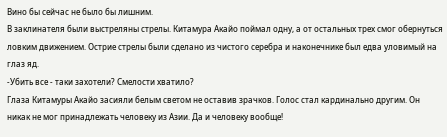Вино бы сейчас не было бы лишним.
В заклинателя были выстреляны стрелы. Китамура Акайо поймал одну, а от остальных трех смог обернуться ловким движением. Острие стрелы были сделано из чистого серебра и наконечнике был едва уловимый на глаз яд.
-Убить все - таки захотели? Смелости хватило?
Глаза Китамуры Акайо засияли белым светом не оставив зрачков. Голос стал кардинально другим. Он никак не мог принадлежать человеку из Азии. Да и человеку вообще!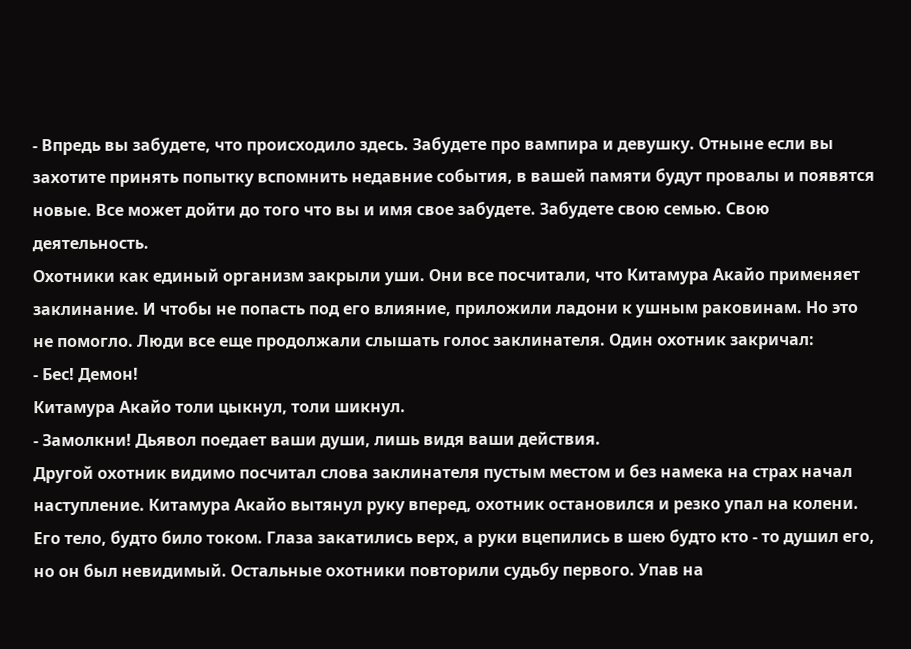- Впредь вы забудете, что происходило здесь. Забудете про вампира и девушку. Отныне если вы захотите принять попытку вспомнить недавние события, в вашей памяти будут провалы и появятся новые. Все может дойти до того что вы и имя свое забудете. Забудете свою семью. Свою деятельность.
Охотники как единый организм закрыли уши. Они все посчитали, что Китамура Акайо применяет заклинание. И чтобы не попасть под его влияние, приложили ладони к ушным раковинам. Но это не помогло. Люди все еще продолжали слышать голос заклинателя. Один охотник закричал:
- Бес! Демон!
Китамура Акайо толи цыкнул, толи шикнул.
- Замолкни! Дьявол поедает ваши души, лишь видя ваши действия.
Другой охотник видимо посчитал слова заклинателя пустым местом и без намека на страх начал наступление. Китамура Акайо вытянул руку вперед, охотник остановился и резко упал на колени. Его тело, будто било током. Глаза закатились верх, а руки вцепились в шею будто кто - то душил его, но он был невидимый. Остальные охотники повторили судьбу первого. Упав на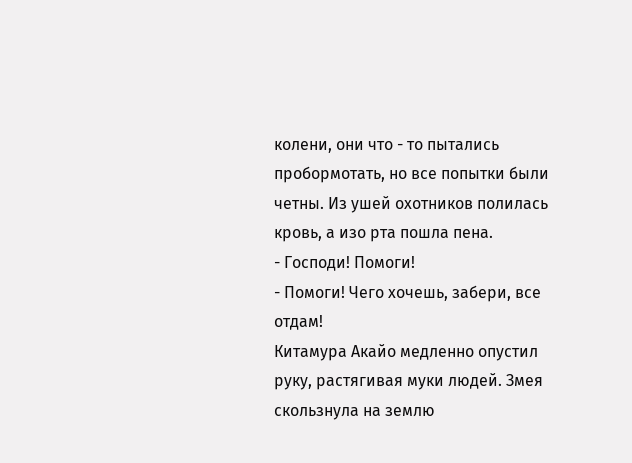колени, они что - то пытались пробормотать, но все попытки были четны. Из ушей охотников полилась кровь, а изо рта пошла пена.
- Господи! Помоги!
- Помоги! Чего хочешь, забери, все отдам!
Китамура Акайо медленно опустил руку, растягивая муки людей. Змея скользнула на землю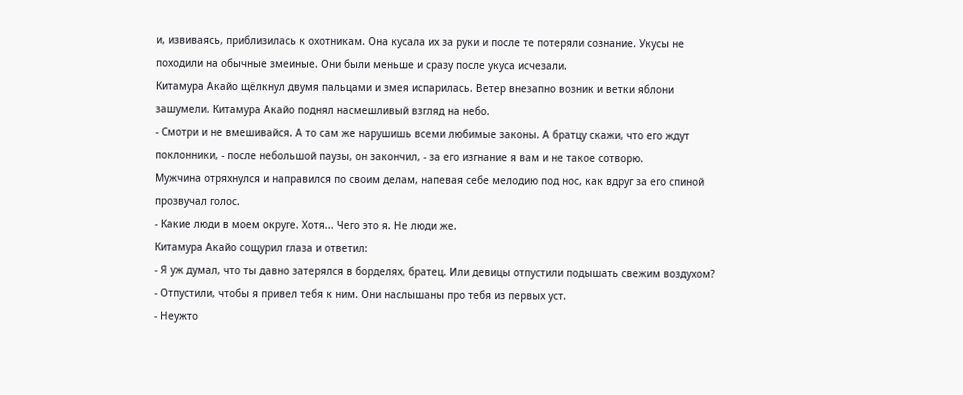и, извиваясь, приблизилась к охотникам. Она кусала их за руки и после те потеряли сознание. Укусы не походили на обычные змеиные. Они были меньше и сразу после укуса исчезали.
Китамура Акайо щёлкнул двумя пальцами и змея испарилась. Ветер внезапно возник и ветки яблони зашумели. Китамура Акайо поднял насмешливый взгляд на небо.
- Смотри и не вмешивайся. А то сам же нарушишь всеми любимые законы. А братцу скажи, что его ждут поклонники, - после небольшой паузы, он закончил, - за его изгнание я вам и не такое сотворю.
Мужчина отряхнулся и направился по своим делам, напевая себе мелодию под нос, как вдруг за его спиной прозвучал голос.
- Какие люди в моем округе. Хотя... Чего это я. Не люди же.
Китамура Акайо сощурил глаза и ответил:
- Я уж думал, что ты давно затерялся в борделях, братец. Или девицы отпустили подышать свежим воздухом?
- Отпустили, чтобы я привел тебя к ним. Они наслышаны про тебя из первых уст.
- Неужто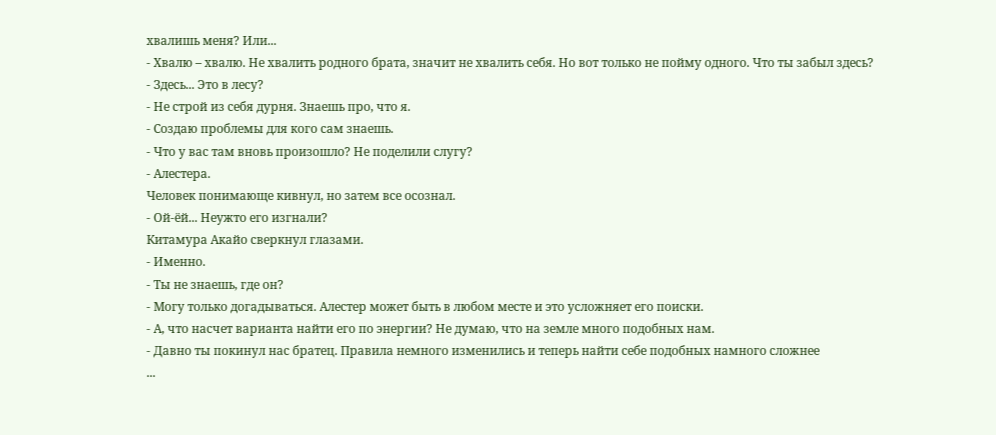хвалишь меня? Или...
- Хвалю – хвалю. Не хвалить родного брата, значит не хвалить себя. Но вот только не пойму одного. Что ты забыл здесь?
- Здесь... Это в лесу?
- Не строй из себя дурня. Знаешь про, что я.
- Создаю проблемы для кого сам знаешь.
- Что у вас там вновь произошло? Не поделили слугу?
- Алестера.
Человек понимающе кивнул, но затем все осознал.
- Ой-ёй... Неужто его изгнали?
Китамура Акайо сверкнул глазами.
- Именно.
- Ты не знаешь, где он?
- Могу только догадываться. Алестер может быть в любом месте и это усложняет его поиски.
- А, что насчет варианта найти его по энергии? Не думаю, что на земле много подобных нам.
- Давно ты покинул нас братец. Правила немного изменились и теперь найти себе подобных намного сложнее
...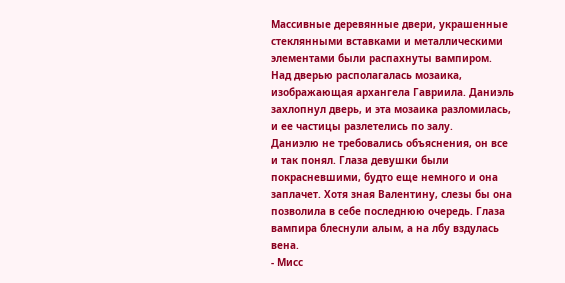Массивные деревянные двери, украшенные стеклянными вставками и металлическими элементами были распахнуты вампиром. Над дверью располагалась мозаика, изображающая архангела Гавриила. Даниэль захлопнул дверь, и эта мозаика разломилась, и ее частицы разлетелись по залу.
Даниэлю не требовались объяснения, он все и так понял. Глаза девушки были покрасневшими, будто еще немного и она заплачет. Хотя зная Валентину, слезы бы она позволила в себе последнюю очередь. Глаза вампира блеснули алым, а на лбу вздулась вена.
- Мисс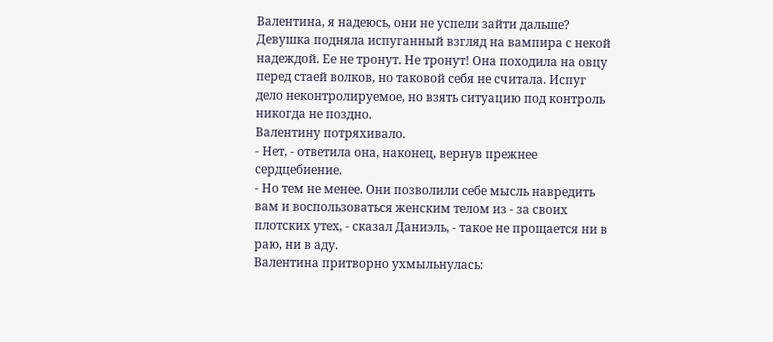Валентина, я надеюсь, они не успели зайти дальше?
Девушка подняла испуганный взгляд на вампира с некой надеждой. Ее не тронут. Не тронут! Она походила на овцу перед стаей волков, но таковой себя не считала. Испуг дело неконтролируемое, но взять ситуацию под контроль никогда не поздно.
Валентину потряхивало.
- Нет, - ответила она, наконец, вернув прежнее сердцебиение.
- Но тем не менее. Они позволили себе мысль навредить вам и воспользоваться женским телом из - за своих плотских утех, - сказал Даниэль, - такое не прощается ни в раю, ни в аду.
Валентина притворно ухмыльнулась: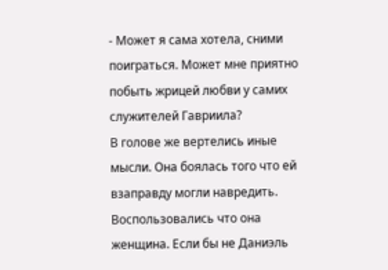- Может я сама хотела, сними поиграться. Может мне приятно побыть жрицей любви у самих служителей Гавриила?
В голове же вертелись иные мысли. Она боялась того что ей взаправду могли навредить. Воспользовались что она женщина. Если бы не Даниэль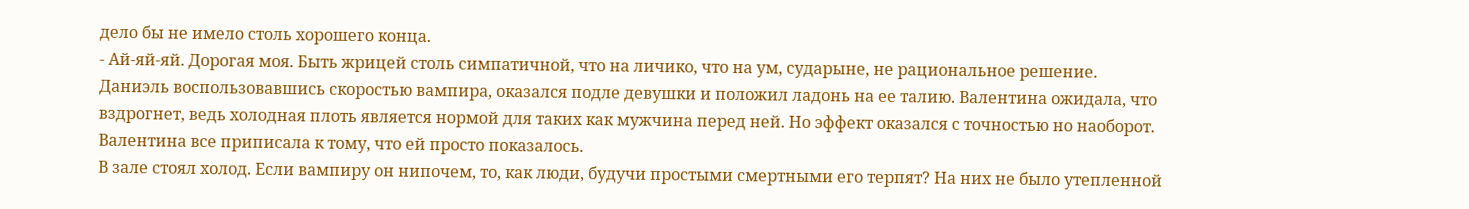дело бы не имело столь хорошего конца.
- Ай-яй-яй. Дорогая моя. Быть жрицей столь симпатичной, что на личико, что на ум, сударыне, не рациональное решение.
Даниэль воспользовавшись скоростью вампира, оказался подле девушки и положил ладонь на ее талию. Валентина ожидала, что вздрогнет, ведь холодная плоть является нормой для таких как мужчина перед ней. Но эффект оказался с точностью но наоборот. Валентина все приписала к тому, что ей просто показалось.
В зале стоял холод. Если вампиру он нипочем, то, как люди, будучи простыми смертными его терпят? На них не было утепленной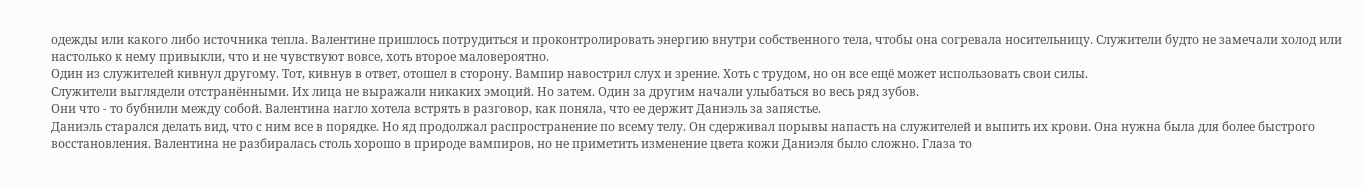одежды или какого либо источника тепла. Валентине пришлось потрудиться и проконтролировать энергию внутри собственного тела, чтобы она согревала носительницу. Служители будто не замечали холод или настолько к нему привыкли, что и не чувствуют вовсе, хоть второе маловероятно.
Один из служителей кивнул другому. Тот, кивнув в ответ, отошел в сторону. Вампир навострил слух и зрение. Хоть с трудом, но он все ещё может использовать свои силы.
Служители выглядели отстранёнными. Их лица не выражали никаких эмоций. Но затем. Один за другим начали улыбаться во весь ряд зубов.
Они что - то бубнили между собой. Валентина нагло хотела встрять в разговор, как поняла, что ее держит Даниэль за запястье.
Даниэль старался делать вид, что с ним все в порядке. Но яд продолжал распространение по всему телу. Он сдерживал порывы напасть на служителей и выпить их крови. Она нужна была для более быстрого восстановления. Валентина не разбиралась столь хорошо в природе вампиров, но не приметить изменение цвета кожи Даниэля было сложно. Глаза то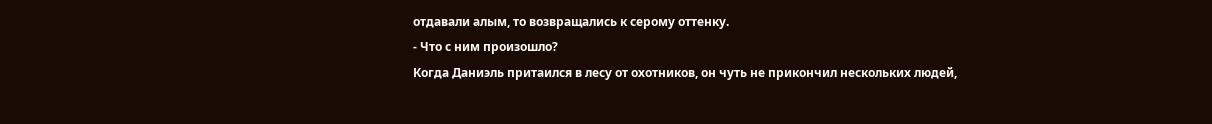отдавали алым, то возвращались к серому оттенку.
- Что с ним произошло?
Когда Даниэль притаился в лесу от охотников, он чуть не прикончил нескольких людей,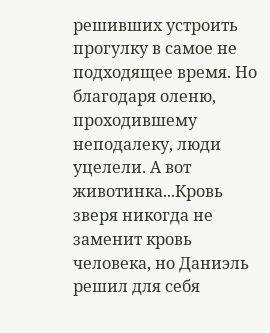решивших устроить прогулку в самое не подходящее время. Но благодаря оленю, проходившему неподалеку, люди уцелели. А вот животинка...Кровь зверя никогда не заменит кровь человека, но Даниэль решил для себя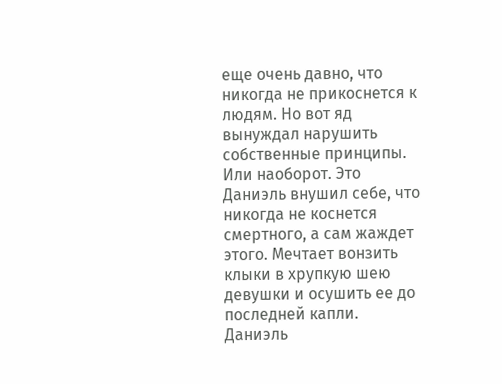еще очень давно, что никогда не прикоснется к людям. Но вот яд вынуждал нарушить собственные принципы. Или наоборот. Это Даниэль внушил себе, что никогда не коснется смертного, а сам жаждет этого. Мечтает вонзить клыки в хрупкую шею девушки и осушить ее до последней капли.
Даниэль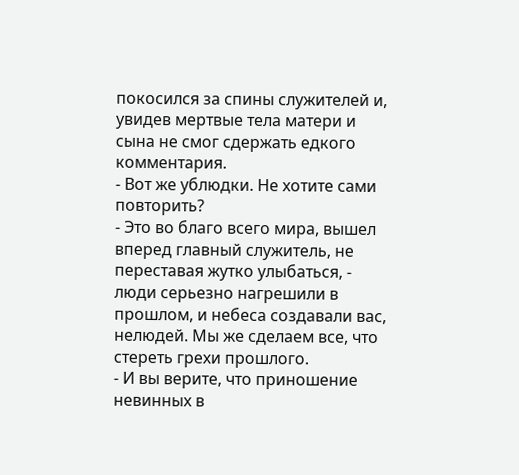покосился за спины служителей и, увидев мертвые тела матери и сына не смог сдержать едкого комментария.
- Вот же ублюдки. Не хотите сами повторить?
- Это во благо всего мира, вышел вперед главный служитель, не переставая жутко улыбаться, - люди серьезно нагрешили в прошлом, и небеса создавали вас, нелюдей. Мы же сделаем все, что стереть грехи прошлого.
- И вы верите, что приношение невинных в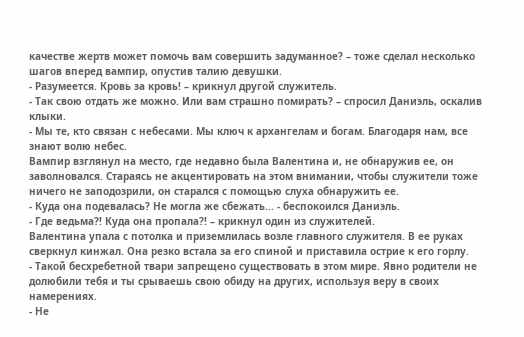качестве жертв может помочь вам совершить задуманное? – тоже сделал несколько шагов вперед вампир, опустив талию девушки.
- Разумеется. Кровь за кровь! – крикнул другой служитель.
- Так свою отдать же можно. Или вам страшно помирать? – спросил Даниэль, оскалив клыки.
- Мы те, кто связан с небесами. Мы ключ к архангелам и богам. Благодаря нам, все знают волю небес.
Вампир взглянул на место, где недавно была Валентина и, не обнаружив ее, он заволновался. Стараясь не акцентировать на этом внимании, чтобы служители тоже ничего не заподозрили, он старался с помощью слуха обнаружить ее.
- Куда она подевалась? Не могла же сбежать... - беспокоился Даниэль.
- Где ведьма?! Куда она пропала?! – крикнул один из служителей.
Валентина упала с потолка и приземлилась возле главного служителя. В ее руках сверкнул кинжал. Она резко встала за его спиной и приставила острие к его горлу.
- Такой бесхребетной твари запрещено существовать в этом мире. Явно родители не долюбили тебя и ты срываешь свою обиду на других, используя веру в своих намерениях.
- Не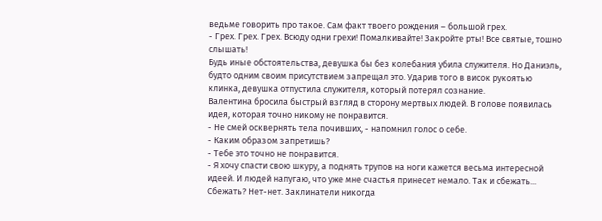ведьме говорить про такое. Сам факт твоего рождения – большой грех.
- Грех. Грех. Грех. Всюду одни грехи! Помалкивайте! Закройте рты! Все святые, тошно слышать!
Будь иные обстоятельства, девушка бы без колебания убила служителя. Но Даниэль, будто одним своим присутствием запрещал это. Ударив того в висок рукоятью клинка, девушка отпустила служителя, который потерял сознание.
Валентина бросила быстрый взгляд в сторону мертвых людей. В голове появилась идея, которая точно никому не понравится.
- Не смей осквернять тела почивших, - напомнил голос о себе.
- Каким образом запретишь?
- Тебе это точно не понравится.
- Я хочу спасти свою шкуру, а поднять трупов на ноги кажется весьма интересной идеей. И людей напугаю, что уже мне счастья принесет немало. Так и сбежать... Сбежать? Нет-нет. Заклинатели никогда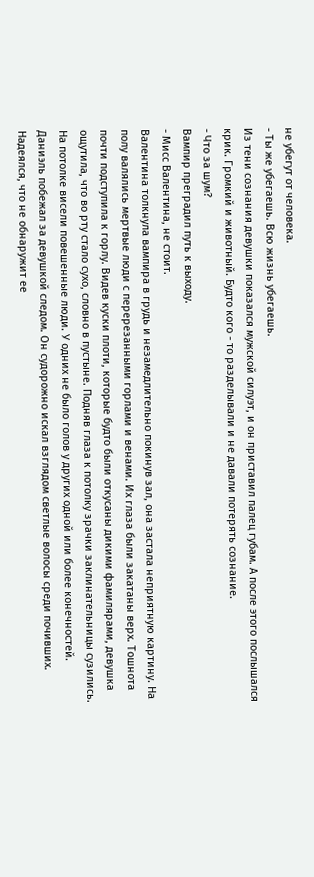не убегут от человека.
- Ты же убегаешь. Всю жизнь убегаешь.
Из тени сознания девушки показался мужской силуэт, и он приставил палец губам. А после этого послышался крик. Громкий и животный. Будто кого - то разделывали и не давали потерять сознание.
- Что за шум?
Вампир преградил путь к выходу.
- Мисс Валентина, не стоит.
Валентина толкнула вампира в грудь и незамедлительно покинув зал, она застала неприятную картину. На полу валялись мертвые люди с перерезанными горлами и венами. Их глаза были закатаны верх. Тошнота почти подступила к горлу. Видев куски плоти, которые будто были откусаны дикими фамилярами, девушка ощутила, что во рту стало сухо, словно в пустыне. Подняв глаза к потолку зрачки заклинательницы сузились. На потолке висели повешенные люди. У одних не было голов у других одной или более конечностей.
Даниэль побежал за девушкой следом. Он судорожно искал взглядом светлые волосы среди почивших. Надеялся, что не обнаружит ее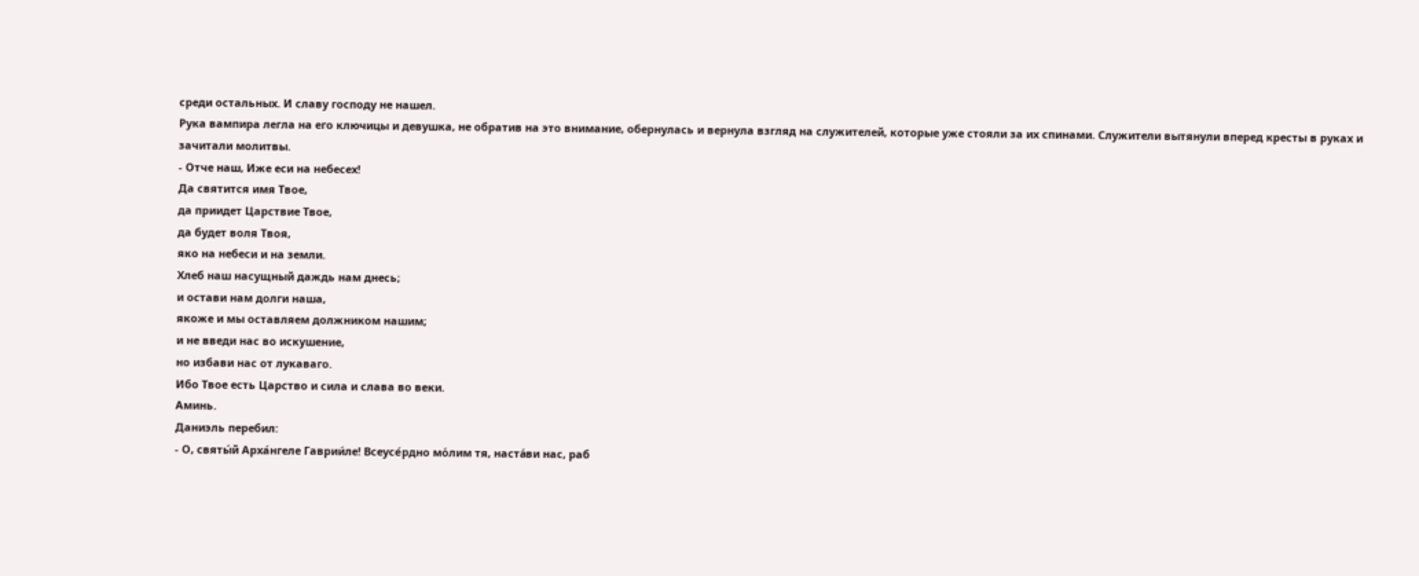среди остальных. И славу господу не нашел.
Рука вампира легла на его ключицы и девушка, не обратив на это внимание, обернулась и вернула взгляд на служителей, которые уже стояли за их спинами. Служители вытянули вперед кресты в руках и зачитали молитвы.
- Отче наш, Иже еси на небесех!
Да святится имя Твое,
да приидет Царствие Твое,
да будет воля Твоя,
яко на небеси и на земли.
Хлеб наш насущный даждь нам днесь;
и остави нам долги наша,
якоже и мы оставляем должником нашим;
и не введи нас во искушение,
но избави нас от лукаваго.
Ибо Твое есть Царство и сила и слава во веки.
Аминь.
Даниэль перебил:
- О, святы́й Арха́нгеле Гаврии́ле! Всеусе́рдно мо́лим тя, наста́ви нас, раб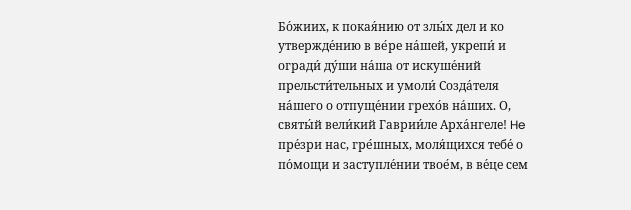Бо́жиих, к покая́нию от злы́х дел и ко утвержде́нию в ве́ре на́шей, укрепи́ и огради́ ду́ши на́ша от искуше́ний прельсти́тельных и умоли́ Созда́теля на́шего о отпуще́нии грехо́в на́ших. О, святы́й вели́кий Гаврии́ле Арха́нгелe! He пре́зри нас, гре́шных, моля́щихся тебе́ о по́мощи и заступле́нии твое́м, в ве́це сем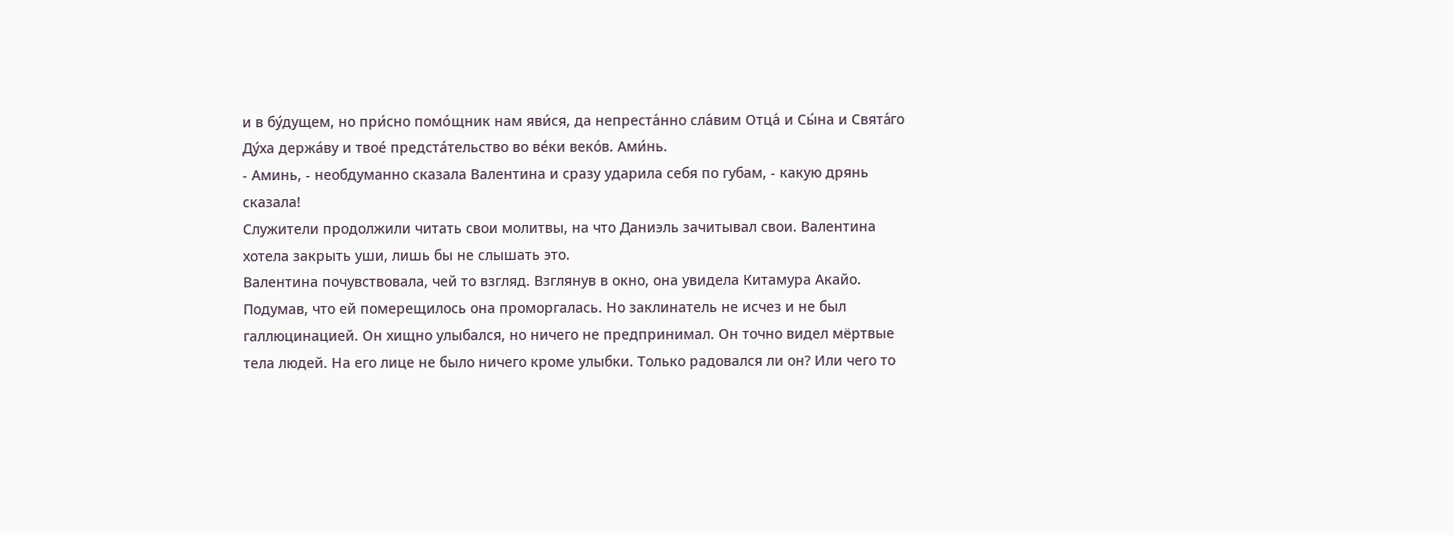и в бу́дущем, но при́сно помо́щник нам яви́ся, да непреста́нно сла́вим Отца́ и Сы́на и Свята́го Ду́ха держа́ву и твое́ предста́тельство во ве́ки веко́в. Ами́нь.
- Аминь, - необдуманно сказала Валентина и сразу ударила себя по губам, - какую дрянь сказала!
Служители продолжили читать свои молитвы, на что Даниэль зачитывал свои. Валентина хотела закрыть уши, лишь бы не слышать это.
Валентина почувствовала, чей то взгляд. Взглянув в окно, она увидела Китамура Акайо. Подумав, что ей померещилось она проморгалась. Но заклинатель не исчез и не был галлюцинацией. Он хищно улыбался, но ничего не предпринимал. Он точно видел мёртвые тела людей. На его лице не было ничего кроме улыбки. Только радовался ли он? Или чего то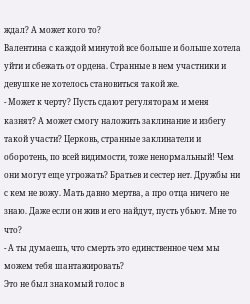ждал? А может кого то?
Валентина с каждой минутой все больше и больше хотела уйти и сбежать от ордена. Странные в нем участники и девушке не хотелось становиться такой же.
- Может к черту? Пусть сдают регуляторам и меня казнят? А может смогу наложить заклинание и избегу такой участи? Церковь, странные заклинатели и оборотень, по всей видимости, тоже ненормальный! Чем они могут еще угрожать? Братьев и сестер нет. Дружбы ни с кем не вожу. Мать давно мертва, а про отца ничего не знаю. Даже если он жив и его найдут, пусть убьют. Мне то что?
- А ты думаешь, что смерть это единственное чем мы можем тебя шантажировать?
Это не был знакомый голос в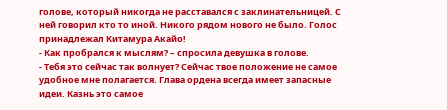голове, который никогда не расставался с заклинательницей. С ней говорил кто то иной. Никого рядом нового не было. Голос принадлежал Китамура Акайо!
- Как пробрался к мыслям? – спросила девушка в голове.
- Тебя это сейчас так волнует? Сейчас твое положение не самое удобное мне полагается. Глава ордена всегда имеет запасные идеи. Казнь это самое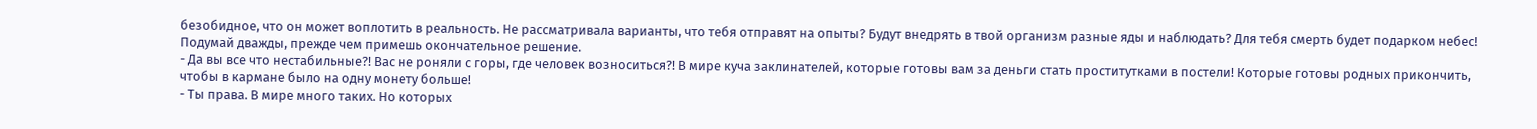безобидное, что он может воплотить в реальность. Не рассматривала варианты, что тебя отправят на опыты? Будут внедрять в твой организм разные яды и наблюдать? Для тебя смерть будет подарком небес! Подумай дважды, прежде чем примешь окончательное решение.
- Да вы все что нестабильные?! Вас не роняли с горы, где человек возноситься?! В мире куча заклинателей, которые готовы вам за деньги стать проститутками в постели! Которые готовы родных прикончить, чтобы в кармане было на одну монету больше!
- Ты права. В мире много таких. Но которых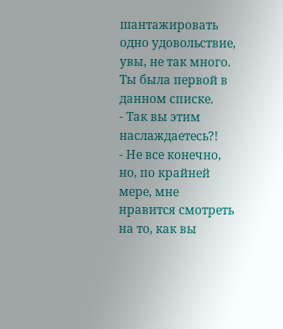шантажировать одно удовольствие, увы, не так много. Ты была первой в данном списке.
- Так вы этим наслаждаетесь?!
- Не все конечно, но, по крайней мере, мне нравится смотреть на то, как вы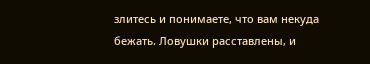злитесь и понимаете, что вам некуда бежать. Ловушки расставлены, и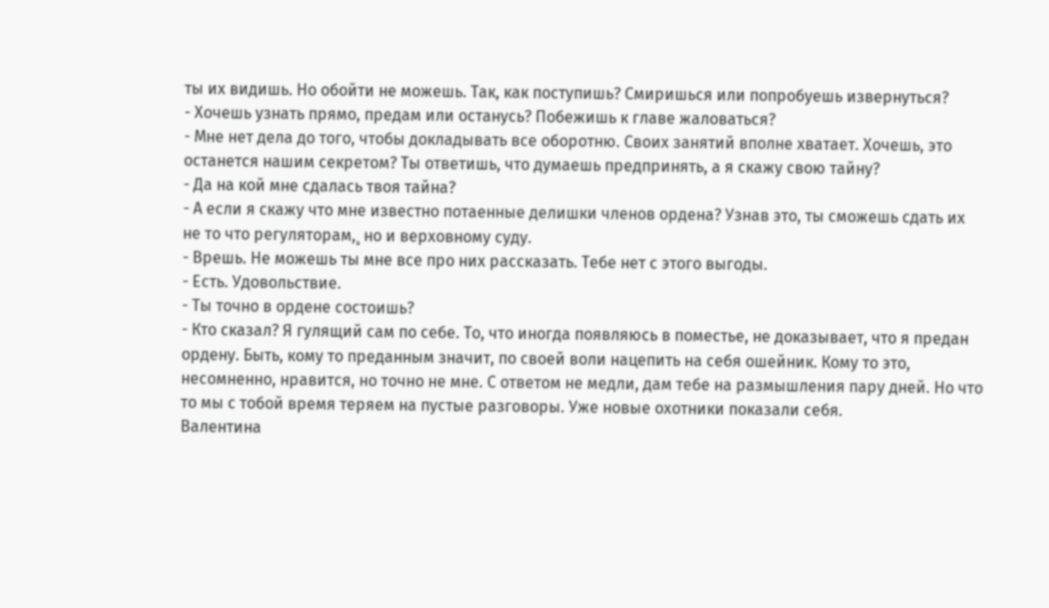ты их видишь. Но обойти не можешь. Так, как поступишь? Смиришься или попробуешь извернуться?
- Хочешь узнать прямо, предам или останусь? Побежишь к главе жаловаться?
- Мне нет дела до того, чтобы докладывать все оборотню. Своих занятий вполне хватает. Хочешь, это останется нашим секретом? Ты ответишь, что думаешь предпринять, а я скажу свою тайну?
- Да на кой мне сдалась твоя тайна?
- А если я скажу что мне известно потаенные делишки членов ордена? Узнав это, ты сможешь сдать их не то что регуляторам,¸ но и верховному суду.
- Врешь. Не можешь ты мне все про них рассказать. Тебе нет с этого выгоды.
- Есть. Удовольствие.
- Ты точно в ордене состоишь?
- Кто сказал? Я гулящий сам по себе. То, что иногда появляюсь в поместье, не доказывает, что я предан ордену. Быть, кому то преданным значит, по своей воли нацепить на себя ошейник. Кому то это, несомненно, нравится, но точно не мне. С ответом не медли, дам тебе на размышления пару дней. Но что то мы с тобой время теряем на пустые разговоры. Уже новые охотники показали себя.
Валентина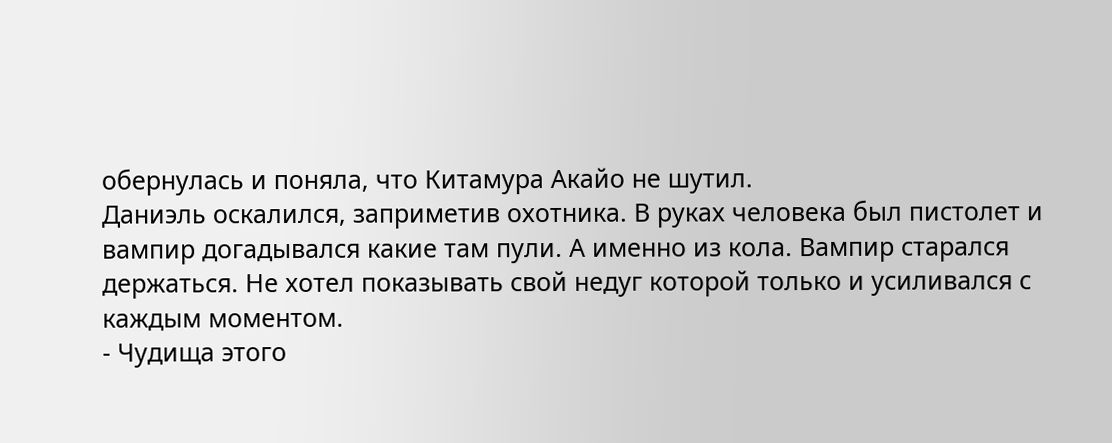обернулась и поняла, что Китамура Акайо не шутил.
Даниэль оскалился, заприметив охотника. В руках человека был пистолет и вампир догадывался какие там пули. А именно из кола. Вампир старался держаться. Не хотел показывать свой недуг которой только и усиливался с каждым моментом.
- Чудища этого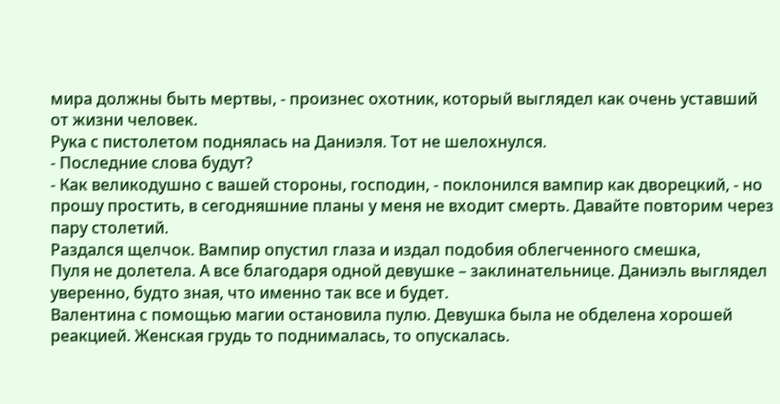мира должны быть мертвы, - произнес охотник, который выглядел как очень уставший от жизни человек.
Рука с пистолетом поднялась на Даниэля. Тот не шелохнулся.
- Последние слова будут?
- Как великодушно с вашей стороны, господин, - поклонился вампир как дворецкий, - но прошу простить, в сегодняшние планы у меня не входит смерть. Давайте повторим через пару столетий.
Раздался щелчок. Вампир опустил глаза и издал подобия облегченного смешка,
Пуля не долетела. А все благодаря одной девушке – заклинательнице. Даниэль выглядел уверенно, будто зная, что именно так все и будет.
Валентина с помощью магии остановила пулю. Девушка была не обделена хорошей реакцией. Женская грудь то поднималась, то опускалась.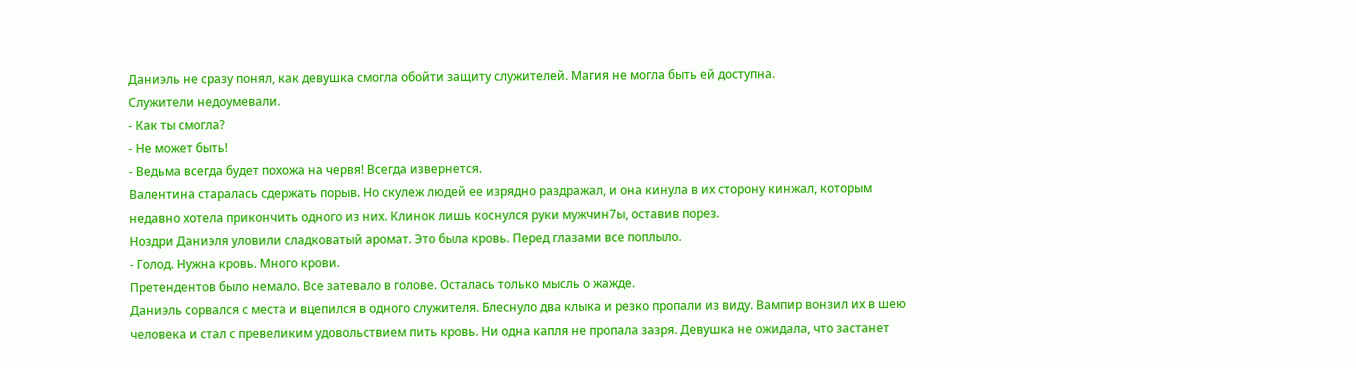Даниэль не сразу понял, как девушка смогла обойти защиту служителей. Магия не могла быть ей доступна.
Служители недоумевали.
- Как ты смогла?
- Не может быть!
- Ведьма всегда будет похожа на червя! Всегда извернется.
Валентина старалась сдержать порыв. Но скулеж людей ее изрядно раздражал, и она кинула в их сторону кинжал, которым недавно хотела прикончить одного из них. Клинок лишь коснулся руки мужчин7ы, оставив порез.
Ноздри Даниэля уловили сладковатый аромат. Это была кровь. Перед глазами все поплыло.
- Голод. Нужна кровь. Много крови.
Претендентов было немало. Все затевало в голове. Осталась только мысль о жажде.
Даниэль сорвался с места и вцепился в одного служителя. Блеснуло два клыка и резко пропали из виду. Вампир вонзил их в шею человека и стал с превеликим удовольствием пить кровь. Ни одна капля не пропала зазря. Девушка не ожидала, что застанет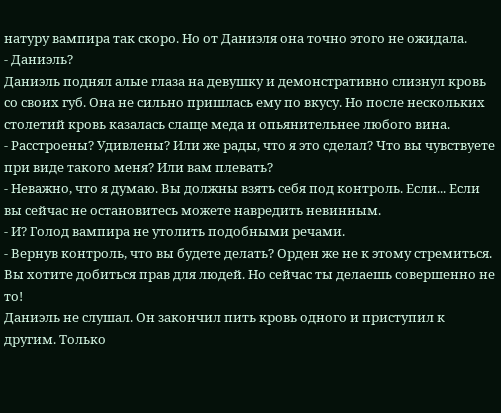натуру вампира так скоро. Но от Даниэля она точно этого не ожидала.
- Даниэль?
Даниэль поднял алые глаза на девушку и демонстративно слизнул кровь со своих губ. Она не сильно пришлась ему по вкусу. Но после нескольких столетий кровь казалась слаще меда и опьянительнее любого вина.
- Расстроены? Удивлены? Или же рады, что я это сделал? Что вы чувствуете при виде такого меня? Или вам плевать?
- Неважно, что я думаю. Вы должны взять себя под контроль. Если... Если вы сейчас не остановитесь можете навредить невинным.
- И? Голод вампира не утолить подобными речами.
- Вернув контроль, что вы будете делать? Орден же не к этому стремиться. Вы хотите добиться прав для людей. Но сейчас ты делаешь совершенно не то!
Даниэль не слушал. Он закончил пить кровь одного и приступил к другим. Только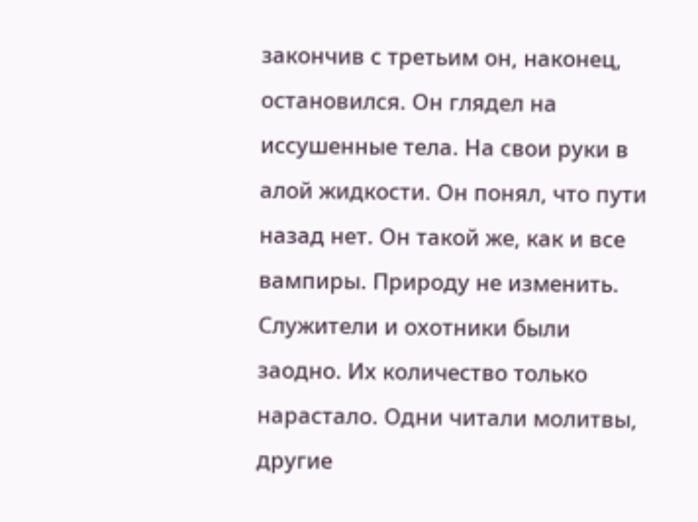закончив с третьим он, наконец, остановился. Он глядел на иссушенные тела. На свои руки в алой жидкости. Он понял, что пути назад нет. Он такой же, как и все вампиры. Природу не изменить.
Служители и охотники были заодно. Их количество только нарастало. Одни читали молитвы, другие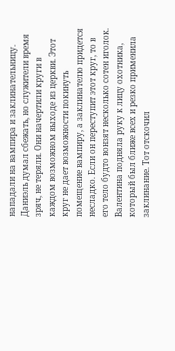нападали на вампира и заклинательницу. Даниэль думал сбежать, но служители время зряч, не теряли. Они начертили круги в каждом возможном выходе из церкви. Этот круг не дает возможности покинуть помещение вампиру, а заклинателю придется несладко. Если он переступит этот круг, то в его тело будто вонзят несколько сотен иголок.
Валентина подняла руку к лицу охотника, который был ближе всех и резко применила заклинание. Тот отскочил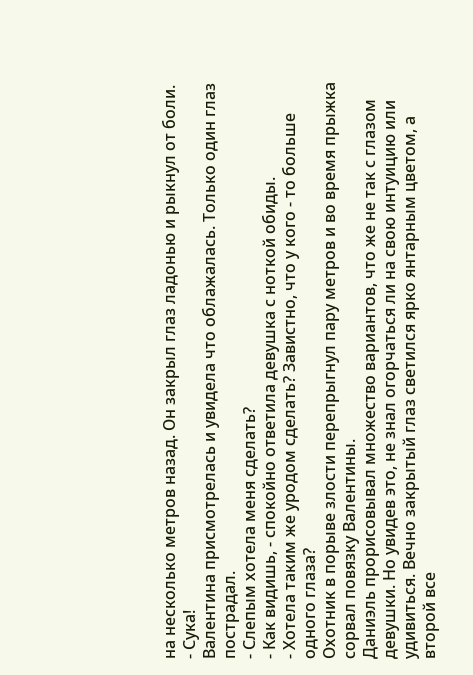на несколько метров назад. Он закрыл глаз ладонью и рыкнул от боли.
- Сука!
Валентина присмотрелась и увидела что облажалась. Только один глаз пострадал.
- Слепым хотела меня сделать?
- Как видишь, - спокойно ответила девушка с ноткой обиды.
- Хотела таким же уродом сделать? Завистно, что у кого - то больше одного глаза?
Охотник в порыве злости перепрыгнул пару метров и во время прыжка сорвал повязку Валентины.
Даниэль прорисовывал множество вариантов, что же не так с глазом девушки. Но увидев это, не знал огорчаться ли на свою интуицию или удивиться. Вечно закрытый глаз светился ярко янтарным цветом, а второй все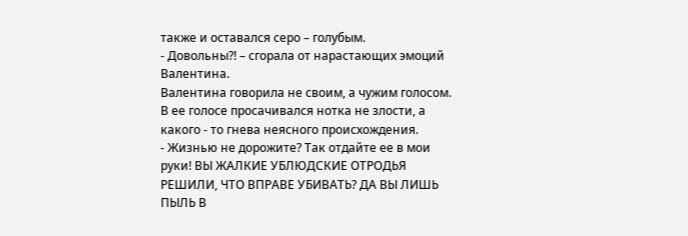также и оставался серо – голубым.
- Довольны?! – сгорала от нарастающих эмоций Валентина.
Валентина говорила не своим, а чужим голосом. В ее голосе просачивался нотка не злости, а какого - то гнева неясного происхождения.
- Жизнью не дорожите? Так отдайте ее в мои руки! ВЫ ЖАЛКИЕ УБЛЮДСКИЕ ОТРОДЬЯ РЕШИЛИ, ЧТО ВПРАВЕ УБИВАТЬ? ДА ВЫ ЛИШЬ ПЫЛЬ В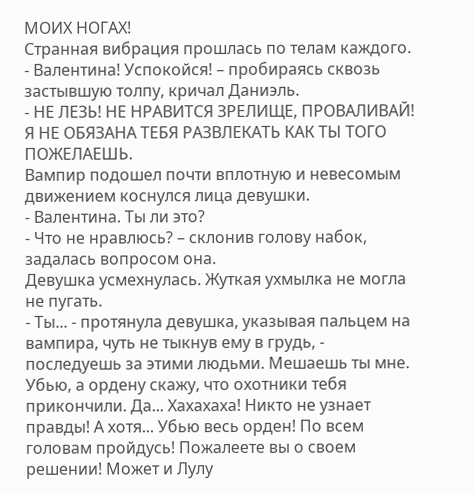МОИХ НОГАХ!
Странная вибрация прошлась по телам каждого.
- Валентина! Успокойся! – пробираясь сквозь застывшую толпу, кричал Даниэль.
- НЕ ЛЕЗЬ! НЕ НРАВИТСЯ ЗРЕЛИЩЕ, ПРОВАЛИВАЙ! Я НЕ ОБЯЗАНА ТЕБЯ РАЗВЛЕКАТЬ КАК ТЫ ТОГО ПОЖЕЛАЕШЬ.
Вампир подошел почти вплотную и невесомым движением коснулся лица девушки.
- Валентина. Ты ли это?
- Что не нравлюсь? – склонив голову набок, задалась вопросом она.
Девушка усмехнулась. Жуткая ухмылка не могла не пугать.
- Ты... - протянула девушка, указывая пальцем на вампира, чуть не тыкнув ему в грудь, - последуешь за этими людьми. Мешаешь ты мне. Убью, а ордену скажу, что охотники тебя прикончили. Да... Хахахаха! Никто не узнает правды! А хотя... Убью весь орден! По всем головам пройдусь! Пожалеете вы о своем решении! Может и Лулу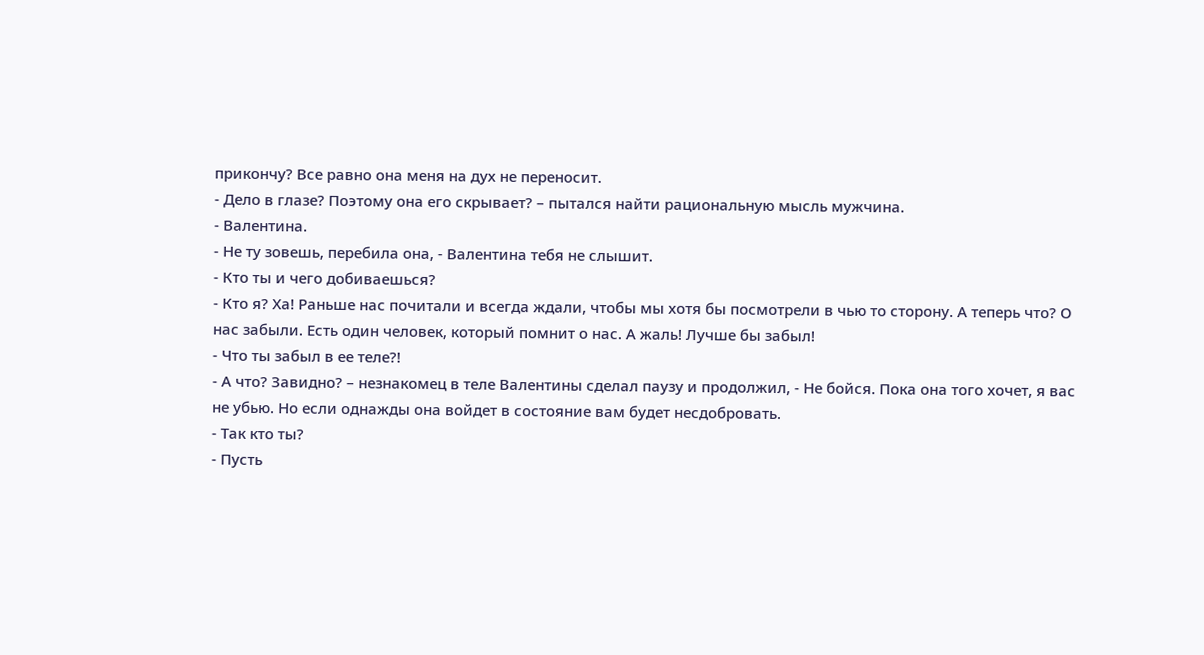прикончу? Все равно она меня на дух не переносит.
- Дело в глазе? Поэтому она его скрывает? – пытался найти рациональную мысль мужчина.
- Валентина.
- Не ту зовешь, перебила она, - Валентина тебя не слышит.
- Кто ты и чего добиваешься?
- Кто я? Ха! Раньше нас почитали и всегда ждали, чтобы мы хотя бы посмотрели в чью то сторону. А теперь что? О нас забыли. Есть один человек, который помнит о нас. А жаль! Лучше бы забыл!
- Что ты забыл в ее теле?!
- А что? Завидно? – незнакомец в теле Валентины сделал паузу и продолжил, - Не бойся. Пока она того хочет, я вас не убью. Но если однажды она войдет в состояние вам будет несдобровать.
- Так кто ты?
- Пусть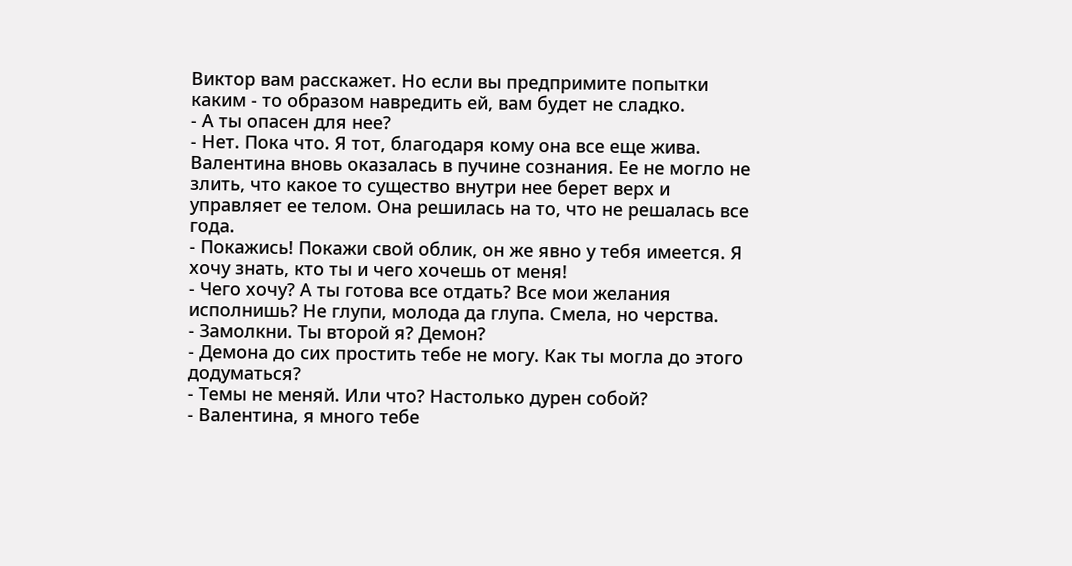Виктор вам расскажет. Но если вы предпримите попытки каким - то образом навредить ей, вам будет не сладко.
- А ты опасен для нее?
- Нет. Пока что. Я тот, благодаря кому она все еще жива.
Валентина вновь оказалась в пучине сознания. Ее не могло не злить, что какое то существо внутри нее берет верх и управляет ее телом. Она решилась на то, что не решалась все года.
- Покажись! Покажи свой облик, он же явно у тебя имеется. Я хочу знать, кто ты и чего хочешь от меня!
- Чего хочу? А ты готова все отдать? Все мои желания исполнишь? Не глупи, молода да глупа. Смела, но черства.
- Замолкни. Ты второй я? Демон?
- Демона до сих простить тебе не могу. Как ты могла до этого додуматься?
- Темы не меняй. Или что? Настолько дурен собой?
- Валентина, я много тебе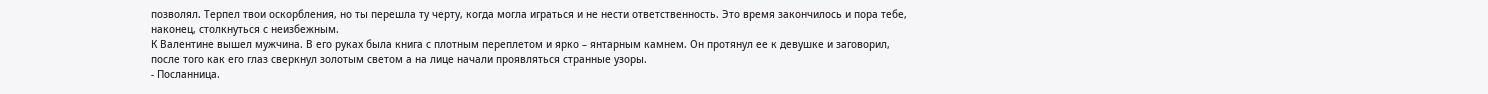позволял. Терпел твои оскорбления, но ты перешла ту черту, когда могла играться и не нести ответственность. Это время закончилось и пора тебе, наконец, столкнуться с неизбежным.
К Валентине вышел мужчина. В его руках была книга с плотным переплетом и ярко – янтарным камнем. Он протянул ее к девушке и заговорил, после того как его глаз сверкнул золотым светом а на лице начали проявляться странные узоры.
- Посланница.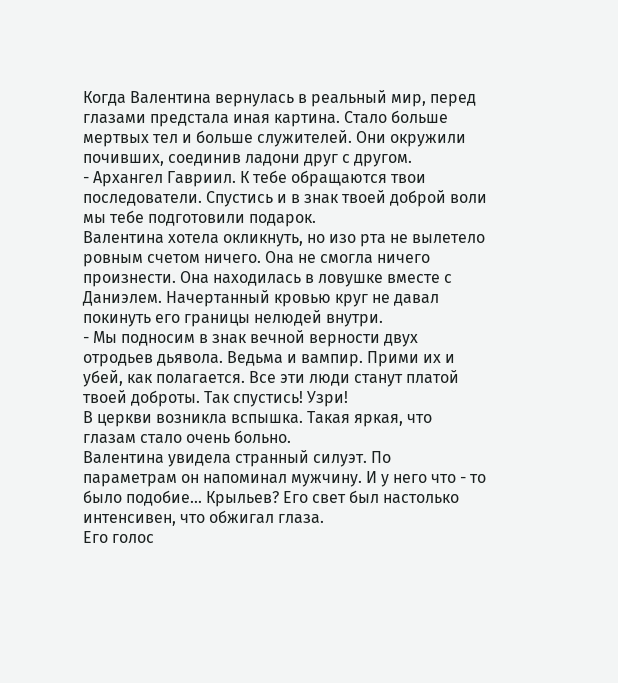Когда Валентина вернулась в реальный мир, перед глазами предстала иная картина. Стало больше мертвых тел и больше служителей. Они окружили почивших, соединив ладони друг с другом.
- Архангел Гавриил. К тебе обращаются твои последователи. Спустись и в знак твоей доброй воли мы тебе подготовили подарок.
Валентина хотела окликнуть, но изо рта не вылетело ровным счетом ничего. Она не смогла ничего произнести. Она находилась в ловушке вместе с Даниэлем. Начертанный кровью круг не давал покинуть его границы нелюдей внутри.
- Мы подносим в знак вечной верности двух отродьев дьявола. Ведьма и вампир. Прими их и убей, как полагается. Все эти люди станут платой твоей доброты. Так спустись! Узри!
В церкви возникла вспышка. Такая яркая, что глазам стало очень больно.
Валентина увидела странный силуэт. По параметрам он напоминал мужчину. И у него что - то было подобие... Крыльев? Его свет был настолько интенсивен, что обжигал глаза.
Его голос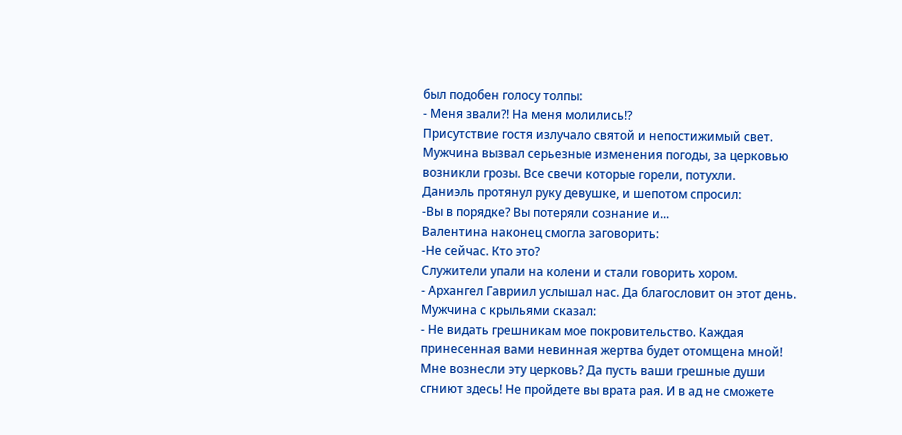был подобен голосу толпы:
- Меня звали?! На меня молились!?
Присутствие гостя излучало святой и непостижимый свет. Мужчина вызвал серьезные изменения погоды, за церковью возникли грозы. Все свечи которые горели, потухли.
Даниэль протянул руку девушке, и шепотом спросил:
-Вы в порядке? Вы потеряли сознание и...
Валентина наконец смогла заговорить:
-Не сейчас. Кто это?
Служители упали на колени и стали говорить хором.
- Архангел Гавриил услышал нас. Да благословит он этот день.
Мужчина с крыльями сказал:
- Не видать грешникам мое покровительство. Каждая принесенная вами невинная жертва будет отомщена мной! Мне вознесли эту церковь? Да пусть ваши грешные души сгниют здесь! Не пройдете вы врата рая. И в ад не сможете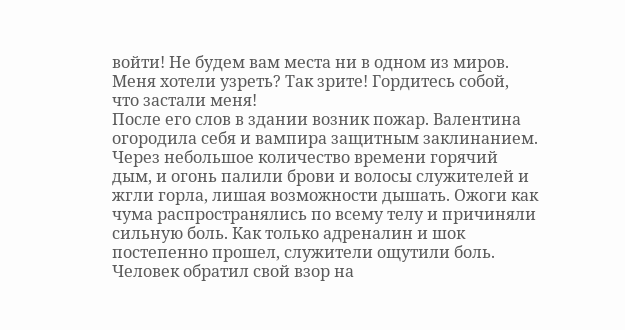войти! Не будем вам места ни в одном из миров. Меня хотели узреть? Так зрите! Гордитесь собой, что застали меня!
После его слов в здании возник пожар. Валентина огородила себя и вампира защитным заклинанием. Через небольшое количество времени горячий дым, и огонь палили брови и волосы служителей и жгли горла, лишая возможности дышать. Ожоги как чума распространялись по всему телу и причиняли сильную боль. Как только адреналин и шок постепенно прошел, служители ощутили боль.
Человек обратил свой взор на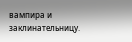вампира и заклинательницу.